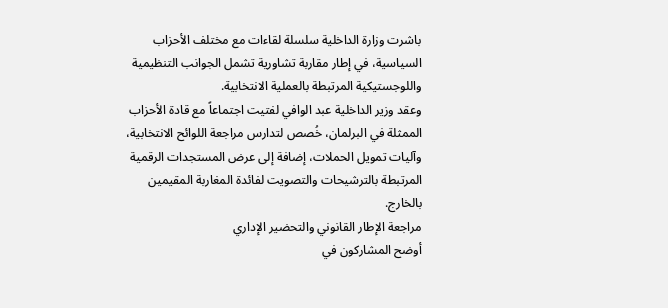باشرت وزارة الداخلية سلسلة لقاءات مع مختلف الأحزاب السياسية، في إطار مقاربة تشاورية تشمل الجوانب التنظيمية واللوجستيكية المرتبطة بالعملية الانتخابية.
وعقد وزير الداخلية عبد الوافي لفتيت اجتماعاً مع قادة الأحزاب الممثلة في البرلمان، خُصص لتدارس مراجعة اللوائح الانتخابية، وآليات تمويل الحملات، إضافة إلى عرض المستجدات الرقمية المرتبطة بالترشيحات والتصويت لفائدة المغاربة المقيمين بالخارج.
مراجعة الإطار القانوني والتحضير الإداري
أوضح المشاركون في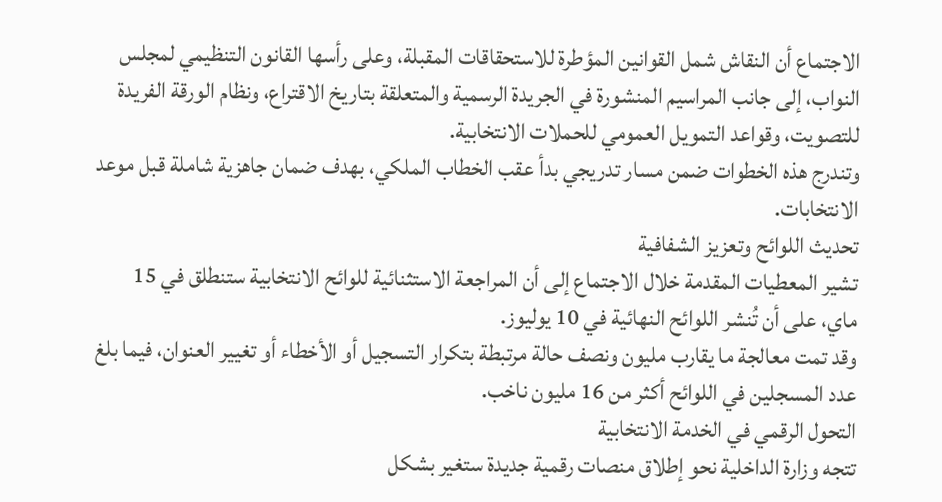الاجتماع أن النقاش شمل القوانين المؤطرة للاستحقاقات المقبلة، وعلى رأسها القانون التنظيمي لمجلس النواب، إلى جانب المراسيم المنشورة في الجريدة الرسمية والمتعلقة بتاريخ الاقتراع، ونظام الورقة الفريدة للتصويت، وقواعد التمويل العمومي للحملات الانتخابية.
وتندرج هذه الخطوات ضمن مسار تدريجي بدأ عقب الخطاب الملكي، بهدف ضمان جاهزية شاملة قبل موعد الانتخابات.
تحديث اللوائح وتعزيز الشفافية
تشير المعطيات المقدمة خلال الاجتماع إلى أن المراجعة الاستثنائية للوائح الانتخابية ستنطلق في 15 ماي، على أن تُنشر اللوائح النهائية في 10 يوليوز.
وقد تمت معالجة ما يقارب مليون ونصف حالة مرتبطة بتكرار التسجيل أو الأخطاء أو تغيير العنوان، فيما بلغ عدد المسجلين في اللوائح أكثر من 16 مليون ناخب.
التحول الرقمي في الخدمة الانتخابية
تتجه وزارة الداخلية نحو إطلاق منصات رقمية جديدة ستغير بشكل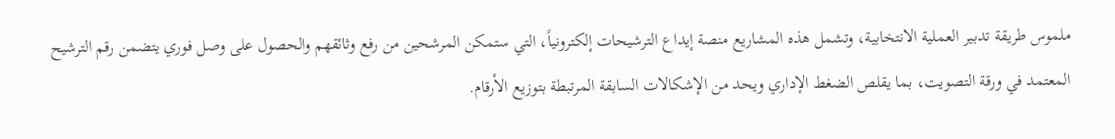ملموس طريقة تدبير العملية الانتخابية، وتشمل هذه المشاريع منصة إيداع الترشيحات إلكترونياً، التي ستمكن المرشحين من رفع وثائقهم والحصول على وصل فوري يتضمن رقم الترشيح المعتمد في ورقة التصويت، بما يقلص الضغط الإداري ويحد من الإشكالات السابقة المرتبطة بتوزيع الأرقام.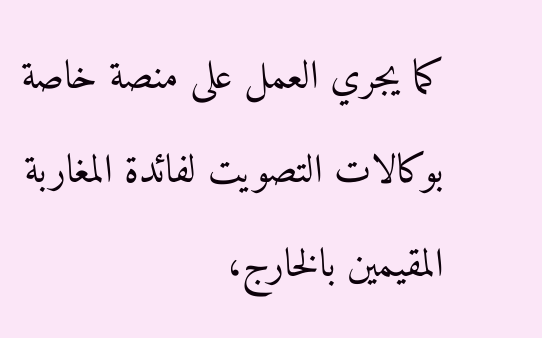كما يجري العمل على منصة خاصة بوكالات التصويت لفائدة المغاربة المقيمين بالخارج،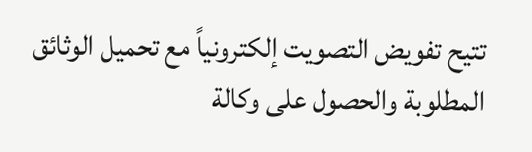تتيح تفويض التصويت إلكترونياً مع تحميل الوثائق المطلوبة والحصول على وكالة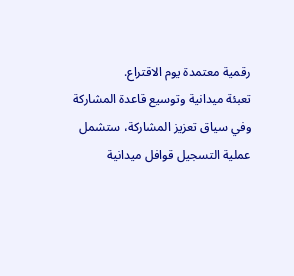رقمية معتمدة يوم الاقتراع.
تعبئة ميدانية وتوسيع قاعدة المشاركة
وفي سياق تعزيز المشاركة، ستشمل عملية التسجيل قوافل ميدانية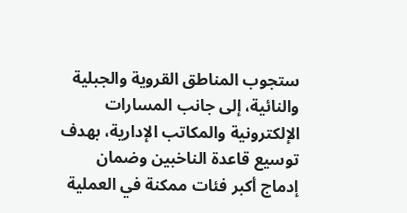ستجوب المناطق القروية والجبلية والنائية، إلى جانب المسارات الإلكترونية والمكاتب الإدارية، بهدف توسيع قاعدة الناخبين وضمان إدماج أكبر فئات ممكنة في العملية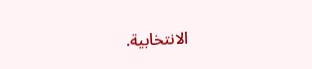الانتخابية.